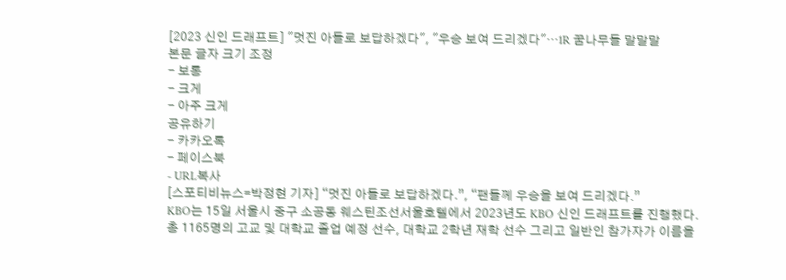[2023 신인 드래프트] "멋진 아들로 보답하겠다", "우승 보여 드리겠다"…1R 꿈나무들 말말말
본문 글자 크기 조정
- 보통
- 크게
- 아주 크게
공유하기
- 카카오톡
- 페이스북
- URL복사
[스포티비뉴스=박정현 기자] “멋진 아들로 보답하겠다.”, “팬들께 우승을 보여 드리겠다.”
KBO는 15일 서울시 중구 소공동 웨스틴조선서울호텔에서 2023년도 KBO 신인 드래프트를 진행했다. 총 1165명의 고교 및 대학교 졸업 예정 선수, 대학교 2학년 재학 선수 그리고 일반인 참가자가 이름을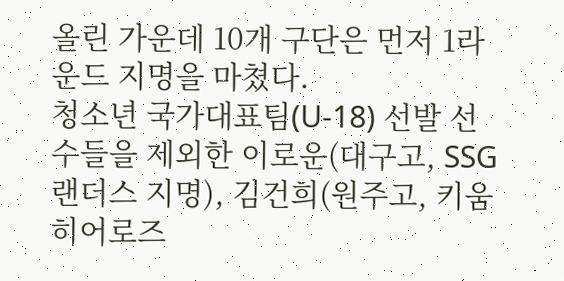올린 가운데 10개 구단은 먼저 1라운드 지명을 마쳤다.
청소년 국가대표팀(U-18) 선발 선수들을 제외한 이로운(대구고, SSG 랜더스 지명), 김건희(원주고, 키움 히어로즈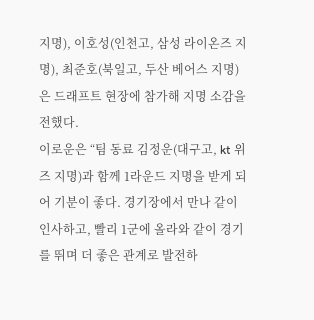지명), 이호성(인천고, 삼성 라이온즈 지명), 최준호(북일고, 두산 베어스 지명)은 드래프트 현장에 참가해 지명 소감을 전했다.
이로운은 “팀 동료 김정운(대구고, kt 위즈 지명)과 함께 1라운드 지명을 받게 되어 기분이 좋다. 경기장에서 만나 같이 인사하고, 빨리 1군에 올라와 같이 경기를 뛰며 더 좋은 관계로 발전하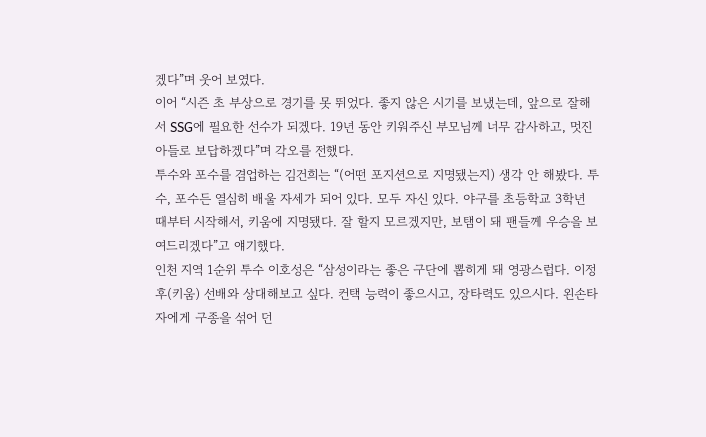겠다”며 웃어 보였다.
이어 “시즌 초 부상으로 경기를 못 뛰었다. 좋지 않은 시기를 보냈는데, 앞으로 잘해서 SSG에 필요한 선수가 되겠다. 19년 동안 키워주신 부모님께 너무 감사하고, 멋진 아들로 보답하겠다”며 각오를 전했다.
투수와 포수를 겸업하는 김건희는 “(어떤 포지션으로 지명됐는지) 생각 안 해봤다. 투수, 포수든 열심히 배울 자세가 되어 있다. 모두 자신 있다. 야구를 초등학교 3학년 때부터 시작해서, 키움에 지명됐다. 잘 할지 모르겠지만, 보탬이 돼 팬들께 우승을 보여드리겠다”고 얘기했다.
인천 지역 1순위 투수 이호성은 “삼성이라는 좋은 구단에 뽑히게 돼 영광스럽다. 이정후(키움) 선배와 상대해보고 싶다. 컨택 능력이 좋으시고, 장타력도 있으시다. 왼손타자에게 구종을 섞어 던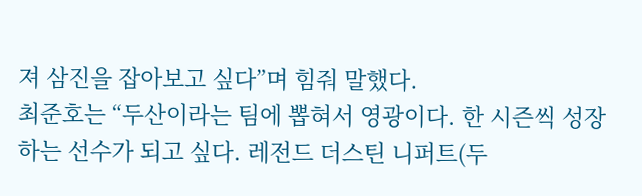져 삼진을 잡아보고 싶다”며 힘줘 말했다.
최준호는 “두산이라는 팀에 뽑혀서 영광이다. 한 시즌씩 성장하는 선수가 되고 싶다. 레전드 더스틴 니퍼트(두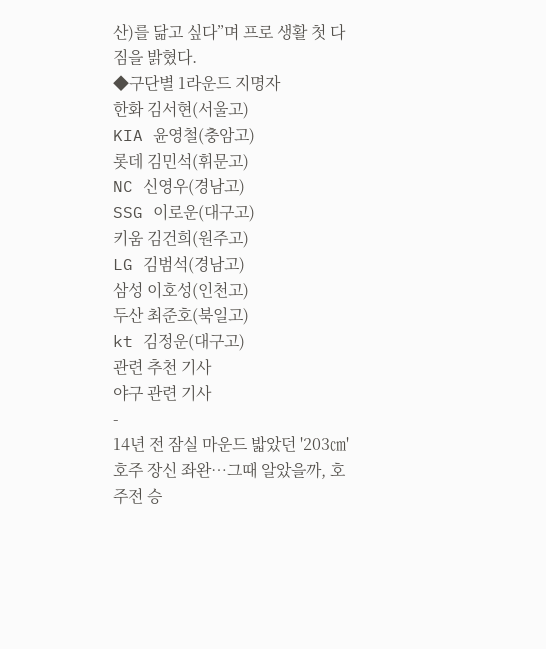산)를 닮고 싶다”며 프로 생활 첫 다짐을 밝혔다.
◆구단별 1라운드 지명자
한화 김서현(서울고)
KIA 윤영철(충암고)
롯데 김민석(휘문고)
NC 신영우(경남고)
SSG 이로운(대구고)
키움 김건희(원주고)
LG 김범석(경남고)
삼성 이호성(인천고)
두산 최준호(북일고)
kt 김정운(대구고)
관련 추천 기사
야구 관련 기사
-
14년 전 잠실 마운드 밟았던 '203㎝' 호주 장신 좌완…그때 알았을까, 호주전 승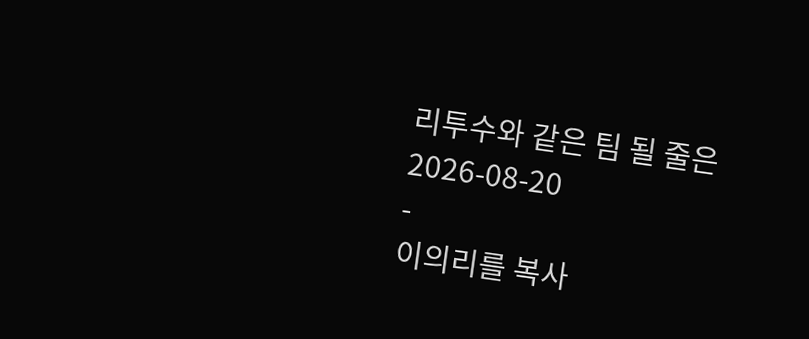리투수와 같은 팀 될 줄은
2026-08-20
-
이의리를 복사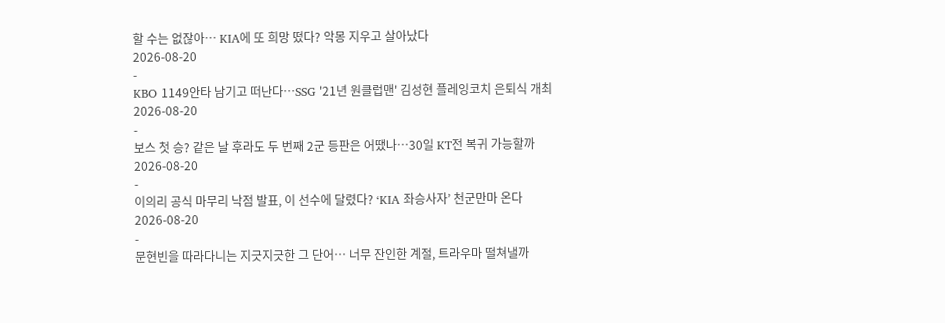할 수는 없잖아… KIA에 또 희망 떴다? 악몽 지우고 살아났다
2026-08-20
-
KBO 1149안타 남기고 떠난다…SSG '21년 원클럽맨' 김성현 플레잉코치 은퇴식 개최
2026-08-20
-
보스 첫 승? 같은 날 후라도 두 번째 2군 등판은 어땠나…30일 KT전 복귀 가능할까
2026-08-20
-
이의리 공식 마무리 낙점 발표, 이 선수에 달렸다? ‘KIA 좌승사자’ 천군만마 온다
2026-08-20
-
문현빈을 따라다니는 지긋지긋한 그 단어… 너무 잔인한 계절, 트라우마 떨쳐낼까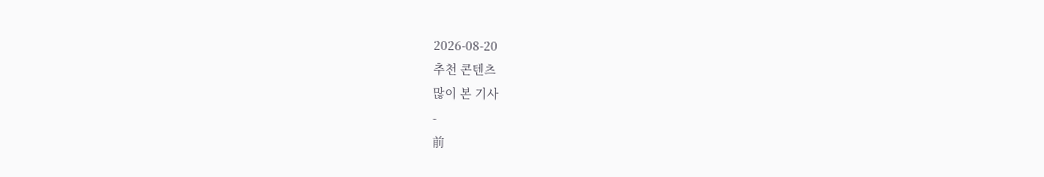2026-08-20
추천 콘텐츠
많이 본 기사
-
前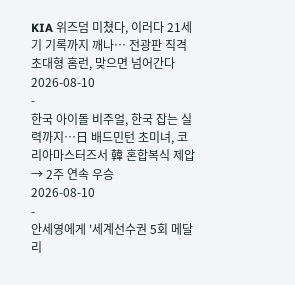KIA 위즈덤 미쳤다, 이러다 21세기 기록까지 깨나… 전광판 직격 초대형 홈런, 맞으면 넘어간다
2026-08-10
-
한국 아이돌 비주얼, 한국 잡는 실력까지…日 배드민턴 초미녀, 코리아마스터즈서 韓 혼합복식 제압 → 2주 연속 우승
2026-08-10
-
안세영에게 '세계선수권 5회 메달리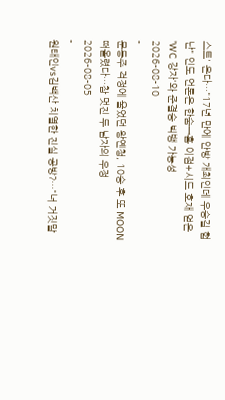스트' 온다…"17년 만에 안방 개최인데 우승길 험난" 인도 언론은 한숨→홈 이점+시드 호재 얻은 'WC 강자'와 준결승 빅뱅 가능성
2026-08-10
-
문동주 걱정에 울었던 왕옌청, 10승 후 또 MOON 떠올렸다…참 멋진 두 남자의 우정
2026-08-05
-
원태인vs김백산 치열한 진실 공방?…"너 거짓말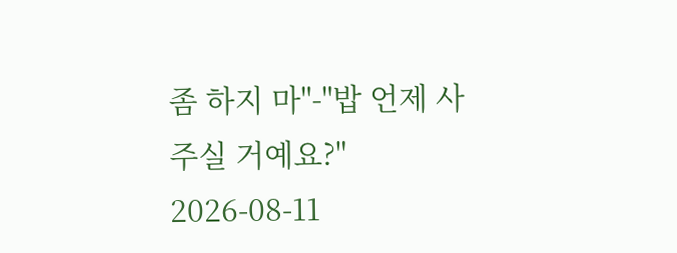좀 하지 마"-"밥 언제 사주실 거예요?"
2026-08-11